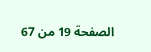الصفحة 19 من 67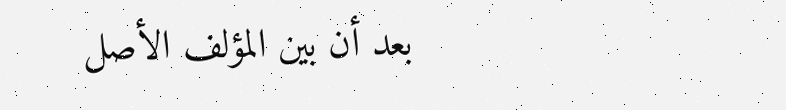بعد أن بين المؤلف الأصل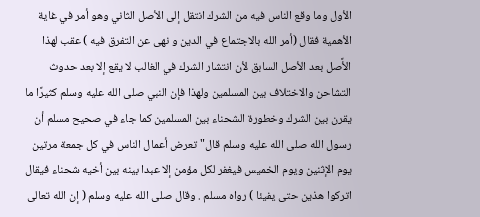الأول وما وقع الناس فيه من الشرك انتقل إلى الأصل الثاني وهو أمر في غاية الأهمية فقال (أمر الله بالاجتماع في الدين و نهى عن التفرق فيه ) عقب لهذا الأًصل بعد الأصل السابق لأن انتشار الشرك في الغالب لا يقع إلا بعد حدوث التشاحن والاختلاف بين المسلمين ولهذا فإن النبي صلى الله عليه وسلم كثيرًا ما يقرن بين الشرك وخطورة الشحناء بين المسلمين كما جاء في صحيح مسلم أن رسول الله صلى الله عليه وسلم قال"تعرض أعمال الناس في كل جمعة مرتين يوم الإثنين ويوم الخميس فيغفر لكل مؤمن إلا عبدا بينه بين أخيه شحناء فيقال اتركوا هذين حتى يفيئا ) رواه مسلم . وقال صلى الله عليه وسلم ( إن الله تعالى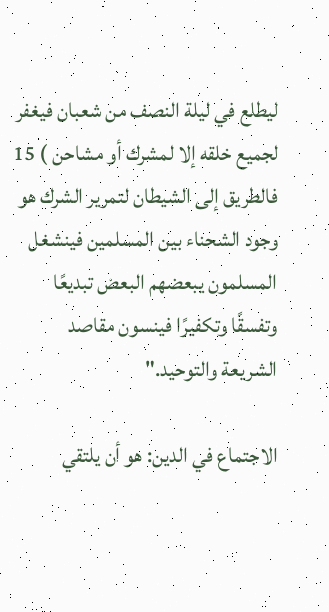ليطلع في ليلة النصف من شعبان فيغفر لجميع خلقه إلا لمشرك أو مشاحن ) 15 فالطريق إلى الشيطان لتمرير الشرك هو وجود الشحناء بين المسلمين فينشغل المسلمون يبعضهم البعض تبديعًا وتفسقًا وتكفيرًا فينسون مقاصد الشريعة والتوحيد."

الاجتماع في الدين: هو أن يلتقي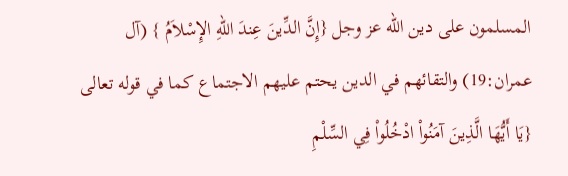المسلمون على دين الله عز وجل {إِنَّ الدِّينَ عِندَ اللّهِ الإِسْلاَمُ } (آل عمران:19) والتقائهم في الدين يحتم عليهم الاجتماع كما في قوله تعالى {يَا أَيُّهَا الَّذِينَ آمَنُواْ ادْخُلُواْ فِي السِّلْمِ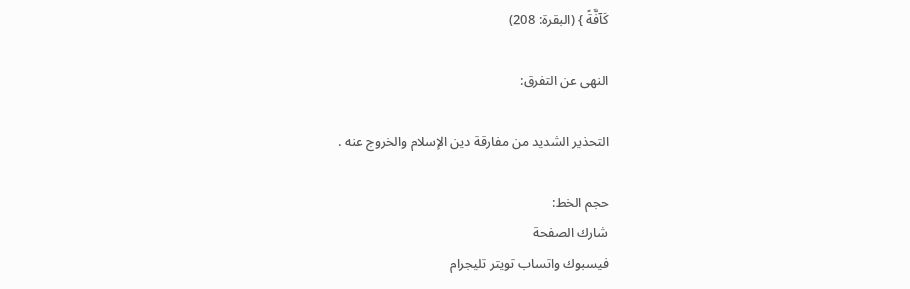كَآفَّةً } (البقرة: 208)

النهى عن التفرق:

التحذير الشديد من مفارقة دين الإسلام والخروج عنه .

حجم الخط:
شارك الصفحة
فيسبوك واتساب تويتر تليجرام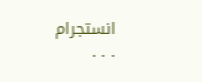انستجرام
. . .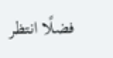فضلًا انتظر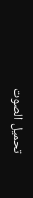تحميل الصوت